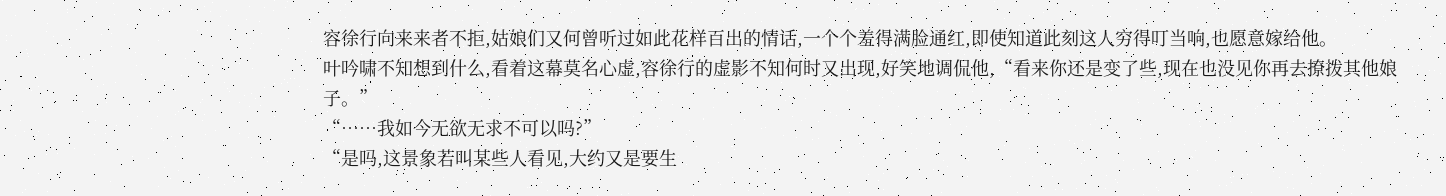容徐行向来来者不拒,姑娘们又何曾听过如此花样百出的情话,一个个羞得满脸通红,即使知道此刻这人穷得叮当响,也愿意嫁给他。
叶吟啸不知想到什么,看着这幕莫名心虚,容徐行的虚影不知何时又出现,好笑地调侃他,“看来你还是变了些,现在也没见你再去撩拨其他娘子。”
“……我如今无欲无求不可以吗?”
“是吗,这景象若叫某些人看见,大约又是要生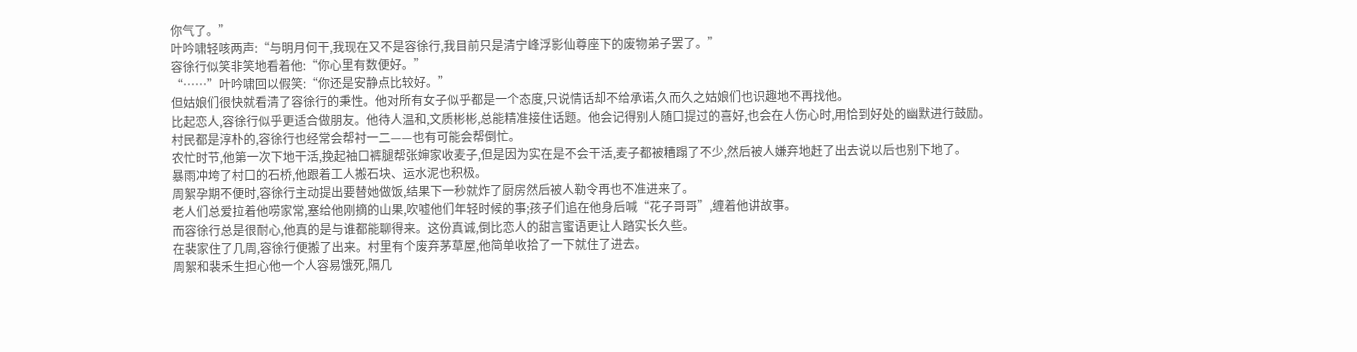你气了。”
叶吟啸轻咳两声:“与明月何干,我现在又不是容徐行,我目前只是清宁峰浮影仙尊座下的废物弟子罢了。”
容徐行似笑非笑地看着他:“你心里有数便好。”
“……”叶吟啸回以假笑:“你还是安静点比较好。”
但姑娘们很快就看清了容徐行的秉性。他对所有女子似乎都是一个态度,只说情话却不给承诺,久而久之姑娘们也识趣地不再找他。
比起恋人,容徐行似乎更适合做朋友。他待人温和,文质彬彬,总能精准接住话题。他会记得别人随口提过的喜好,也会在人伤心时,用恰到好处的幽默进行鼓励。
村民都是淳朴的,容徐行也经常会帮衬一二——也有可能会帮倒忙。
农忙时节,他第一次下地干活,挽起袖口裤腿帮张婶家收麦子,但是因为实在是不会干活,麦子都被糟蹋了不少,然后被人嫌弃地赶了出去说以后也别下地了。
暴雨冲垮了村口的石桥,他跟着工人搬石块、运水泥也积极。
周絮孕期不便时,容徐行主动提出要替她做饭,结果下一秒就炸了厨房然后被人勒令再也不准进来了。
老人们总爱拉着他唠家常,塞给他刚摘的山果,吹嘘他们年轻时候的事;孩子们追在他身后喊“花子哥哥”,缠着他讲故事。
而容徐行总是很耐心,他真的是与谁都能聊得来。这份真诚,倒比恋人的甜言蜜语更让人踏实长久些。
在裴家住了几周,容徐行便搬了出来。村里有个废弃茅草屋,他简单收拾了一下就住了进去。
周絮和裴禾生担心他一个人容易饿死,隔几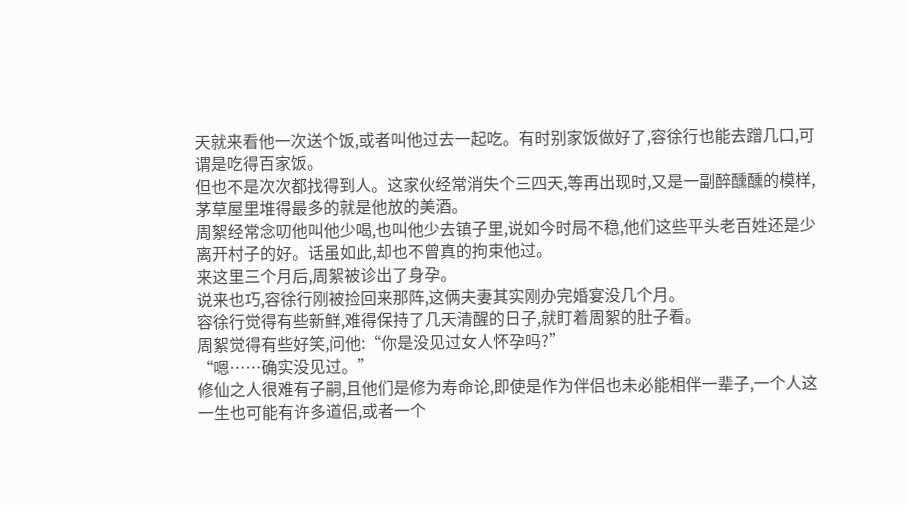天就来看他一次送个饭,或者叫他过去一起吃。有时别家饭做好了,容徐行也能去蹭几口,可谓是吃得百家饭。
但也不是次次都找得到人。这家伙经常消失个三四天,等再出现时,又是一副醉醺醺的模样,茅草屋里堆得最多的就是他放的美酒。
周絮经常念叨他叫他少喝,也叫他少去镇子里,说如今时局不稳,他们这些平头老百姓还是少离开村子的好。话虽如此,却也不曾真的拘束他过。
来这里三个月后,周絮被诊出了身孕。
说来也巧,容徐行刚被捡回来那阵,这俩夫妻其实刚办完婚宴没几个月。
容徐行觉得有些新鲜,难得保持了几天清醒的日子,就盯着周絮的肚子看。
周絮觉得有些好笑,问他:“你是没见过女人怀孕吗?”
“嗯……确实没见过。”
修仙之人很难有子嗣,且他们是修为寿命论,即使是作为伴侣也未必能相伴一辈子,一个人这一生也可能有许多道侣,或者一个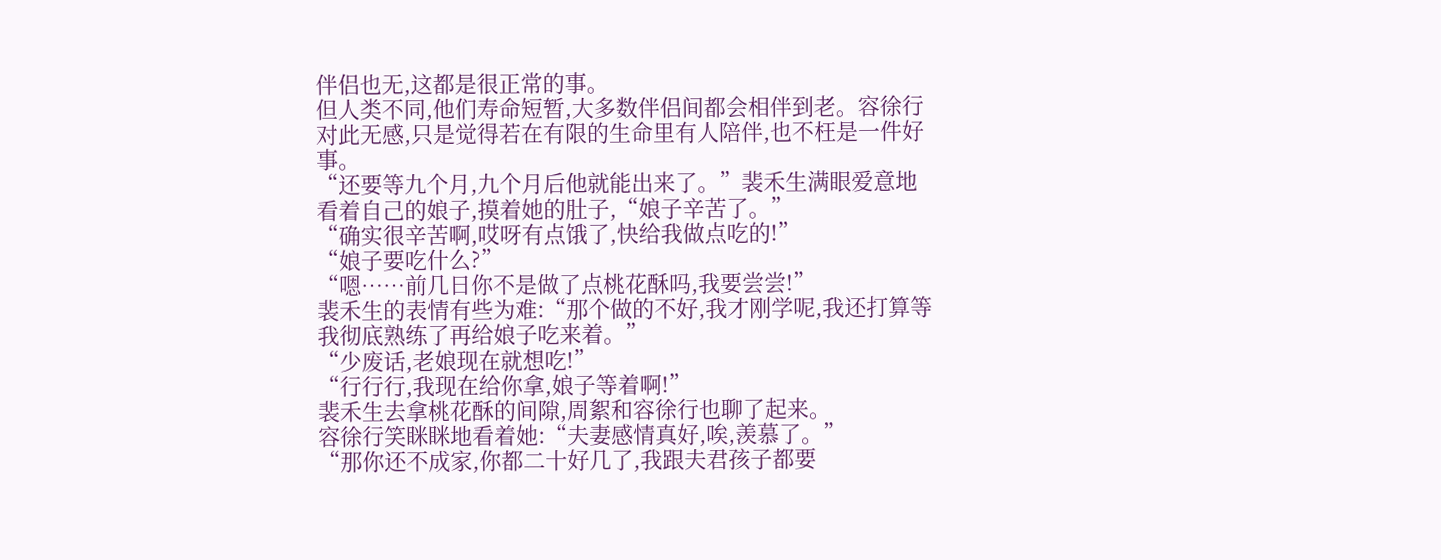伴侣也无,这都是很正常的事。
但人类不同,他们寿命短暂,大多数伴侣间都会相伴到老。容徐行对此无感,只是觉得若在有限的生命里有人陪伴,也不枉是一件好事。
“还要等九个月,九个月后他就能出来了。”裴禾生满眼爱意地看着自己的娘子,摸着她的肚子,“娘子辛苦了。”
“确实很辛苦啊,哎呀有点饿了,快给我做点吃的!”
“娘子要吃什么?”
“嗯……前几日你不是做了点桃花酥吗,我要尝尝!”
裴禾生的表情有些为难:“那个做的不好,我才刚学呢,我还打算等我彻底熟练了再给娘子吃来着。”
“少废话,老娘现在就想吃!”
“行行行,我现在给你拿,娘子等着啊!”
裴禾生去拿桃花酥的间隙,周絮和容徐行也聊了起来。
容徐行笑眯眯地看着她:“夫妻感情真好,唉,羡慕了。”
“那你还不成家,你都二十好几了,我跟夫君孩子都要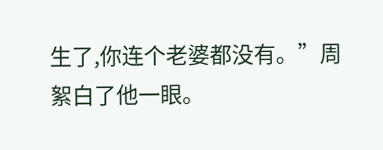生了,你连个老婆都没有。”周絮白了他一眼。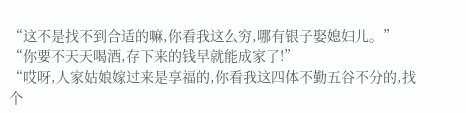“这不是找不到合适的嘛,你看我这么穷,哪有银子娶媳妇儿。”
“你要不天天喝酒,存下来的钱早就能成家了!”
“哎呀,人家姑娘嫁过来是享福的,你看我这四体不勤五谷不分的,找个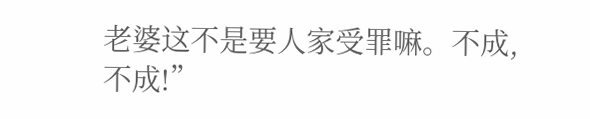老婆这不是要人家受罪嘛。不成,不成!”